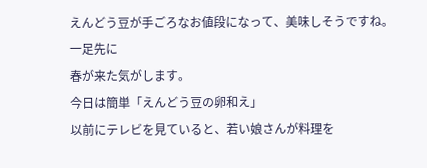えんどう豆が手ごろなお値段になって、美味しそうですね。一足先に
春が来た気がします。
今日は簡単「えんどう豆の卵和え」
以前にテレビを見ていると、若い娘さんが料理を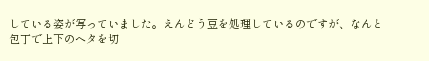している姿が写っていました。えんどう豆を処理しているのですが、なんと
包丁で上下のヘタを切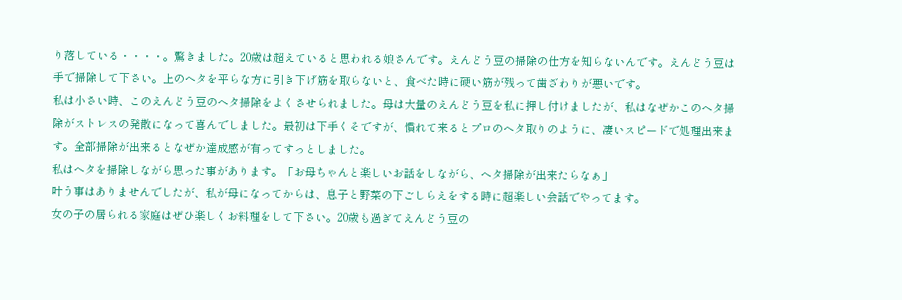り落している・・・・。驚きました。20歳は超えていると思われる娘さんです。えんどう豆の掃除の仕方を知らないんです。えんどう豆は手で掃除して下さい。上のヘタを平らな方に引き下げ筋を取らないと、食べた時に硬い筋が残って歯ざわりが悪いです。
私は小さい時、このえんどう豆のヘタ掃除をよくさせられました。母は大量のえんどう豆を私に押し付けましたが、私はなぜかこのヘタ掃除がストレスの発散になって喜んでしました。最初は下手くそですが、慣れて来るとプロのヘタ取りのように、凄いスピードで処理出来ます。全部掃除が出来るとなぜか達成感が有ってすっとしました。
私はヘタを掃除しながら思った事があります。「お母ちゃんと楽しいお話をしながら、ヘタ掃除が出来たらなぁ」
叶う事はありませんでしたが、私が母になってからは、息子と野菜の下ごしらえをする時に超楽しい会話でやってます。
女の子の居られる家庭はぜひ楽しくお料理をして下さい。20歳も過ぎてえんどう豆の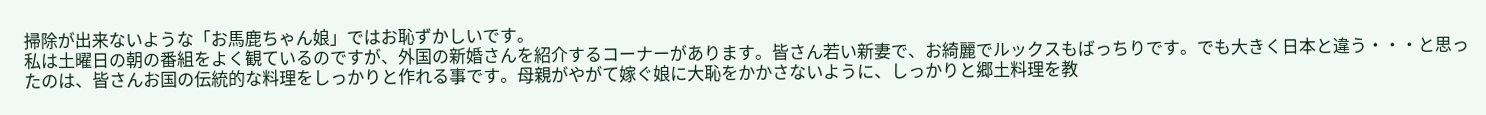掃除が出来ないような「お馬鹿ちゃん娘」ではお恥ずかしいです。
私は土曜日の朝の番組をよく観ているのですが、外国の新婚さんを紹介するコーナーがあります。皆さん若い新妻で、お綺麗でルックスもばっちりです。でも大きく日本と違う・・・と思ったのは、皆さんお国の伝統的な料理をしっかりと作れる事です。母親がやがて嫁ぐ娘に大恥をかかさないように、しっかりと郷土料理を教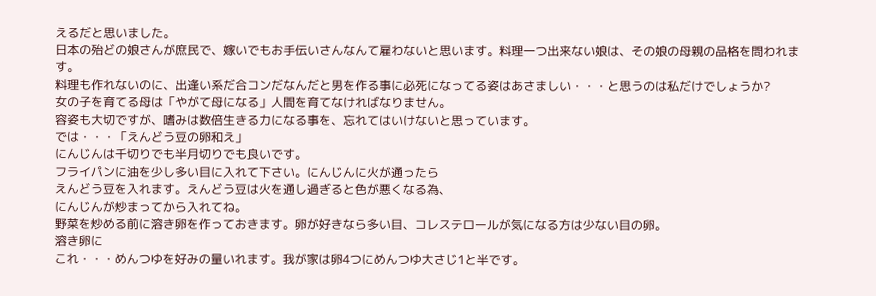えるだと思いました。
日本の殆どの娘さんが庶民で、嫁いでもお手伝いさんなんて雇わないと思います。料理一つ出来ない娘は、その娘の母親の品格を問われます。
料理も作れないのに、出逢い系だ合コンだなんだと男を作る事に必死になってる姿はあさましい・・・と思うのは私だけでしょうか?
女の子を育てる母は「やがて母になる」人間を育てなければなりません。
容姿も大切ですが、嗜みは数倍生きる力になる事を、忘れてはいけないと思っています。
では・・・「えんどう豆の卵和え」
にんじんは千切りでも半月切りでも良いです。
フライパンに油を少し多い目に入れて下さい。にんじんに火が通ったら
えんどう豆を入れます。えんどう豆は火を通し過ぎると色が悪くなる為、
にんじんが炒まってから入れてね。
野菜を炒める前に溶き卵を作っておきます。卵が好きなら多い目、コレステロールが気になる方は少ない目の卵。
溶き卵に
これ・・・めんつゆを好みの量いれます。我が家は卵4つにめんつゆ大さじ1と半です。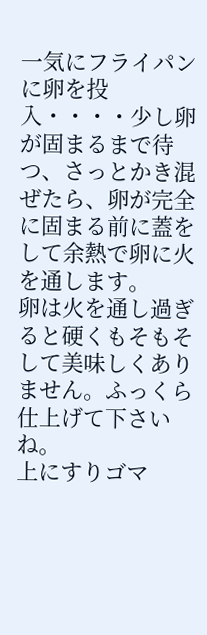一気にフライパンに卵を投入・・・・少し卵が固まるまで待つ、さっとかき混ぜたら、卵が完全に固まる前に蓋をして余熱で卵に火を通します。
卵は火を通し過ぎると硬くもそもそして美味しくありません。ふっくら仕上げて下さいね。
上にすりゴマ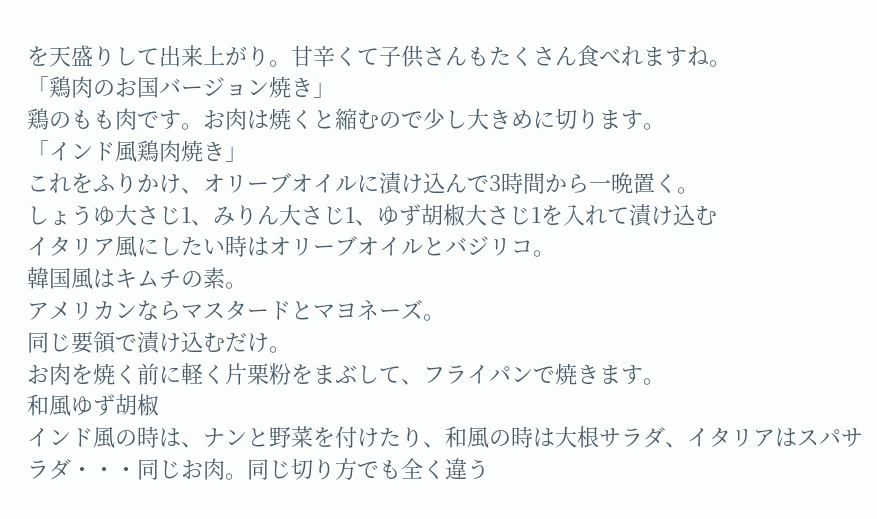を天盛りして出来上がり。甘辛くて子供さんもたくさん食べれますね。
「鶏肉のお国バージョン焼き」
鶏のもも肉です。お肉は焼くと縮むので少し大きめに切ります。
「インド風鶏肉焼き」
これをふりかけ、オリーブオイルに漬け込んで3時間から一晩置く。
しょうゆ大さじ1、みりん大さじ1、ゆず胡椒大さじ1を入れて漬け込む
イタリア風にしたい時はオリーブオイルとバジリコ。
韓国風はキムチの素。
アメリカンならマスタードとマヨネーズ。
同じ要領で漬け込むだけ。
お肉を焼く前に軽く片栗粉をまぶして、フライパンで焼きます。
和風ゆず胡椒
インド風の時は、ナンと野菜を付けたり、和風の時は大根サラダ、イタリアはスパサラダ・・・同じお肉。同じ切り方でも全く違う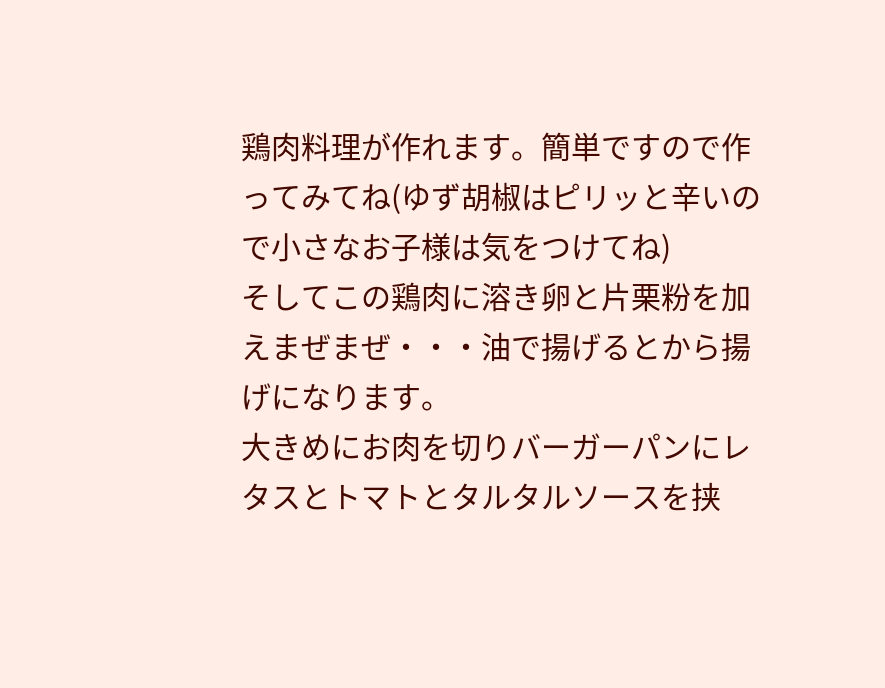鶏肉料理が作れます。簡単ですので作ってみてね(ゆず胡椒はピリッと辛いので小さなお子様は気をつけてね)
そしてこの鶏肉に溶き卵と片栗粉を加えまぜまぜ・・・油で揚げるとから揚げになります。
大きめにお肉を切りバーガーパンにレタスとトマトとタルタルソースを挟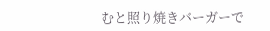むと照り焼きバーガーで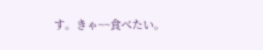す。きゃ~~食べたい。